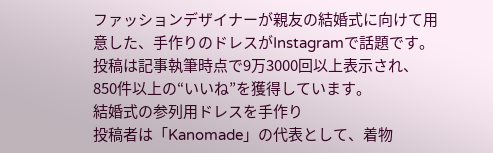ファッションデザイナーが親友の結婚式に向けて用意した、手作りのドレスがInstagramで話題です。投稿は記事執筆時点で9万3000回以上表示され、850件以上の“いいね”を獲得しています。
結婚式の参列用ドレスを手作り
投稿者は「Kanomade」の代表として、着物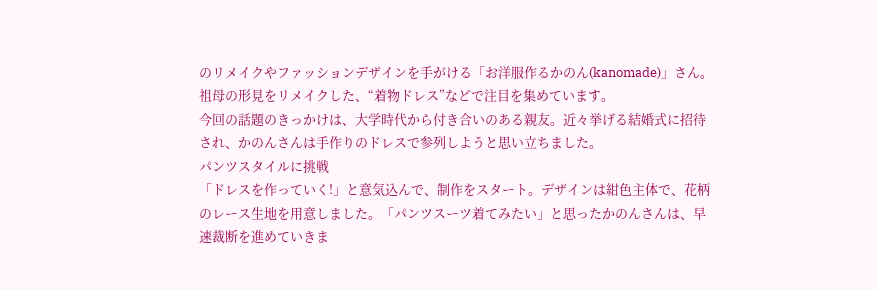のリメイクやファッションデザインを手がける「お洋服作るかのん(kanomade)」さん。祖母の形見をリメイクした、“着物ドレス”などで注目を集めています。
今回の話題のきっかけは、大学時代から付き合いのある親友。近々挙げる結婚式に招待され、かのんさんは手作りのドレスで参列しようと思い立ちました。
パンツスタイルに挑戦
「ドレスを作っていく!」と意気込んで、制作をスタート。デザインは紺色主体で、花柄のレース生地を用意しました。「パンツスーツ着てみたい」と思ったかのんさんは、早速裁断を進めていきま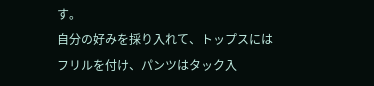す。
自分の好みを採り入れて、トップスにはフリルを付け、パンツはタック入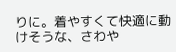りに。着やすくて快適に動けそうな、さわや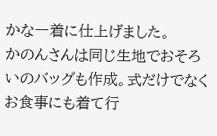かな一着に仕上げました。
かのんさんは同じ生地でおそろいのバッグも作成。式だけでなくお食事にも着て行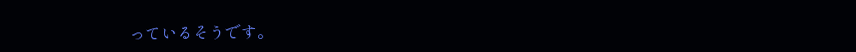っているそうです。